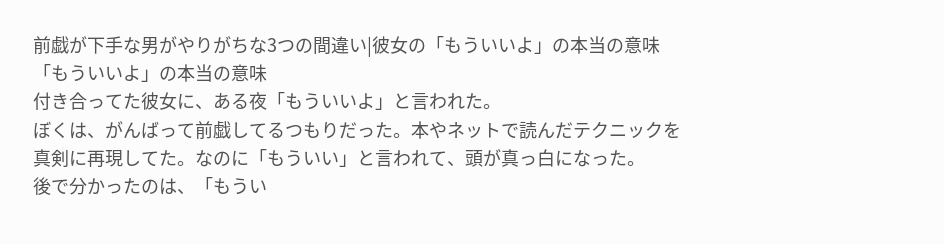前戯が下手な男がやりがちな3つの間違い|彼女の「もういいよ」の本当の意味
「もういいよ」の本当の意味
付き合ってた彼女に、ある夜「もういいよ」と言われた。
ぼくは、がんばって前戯してるつもりだった。本やネットで読んだテクニックを真剣に再現してた。なのに「もういい」と言われて、頭が真っ白になった。
後で分かったのは、「もうい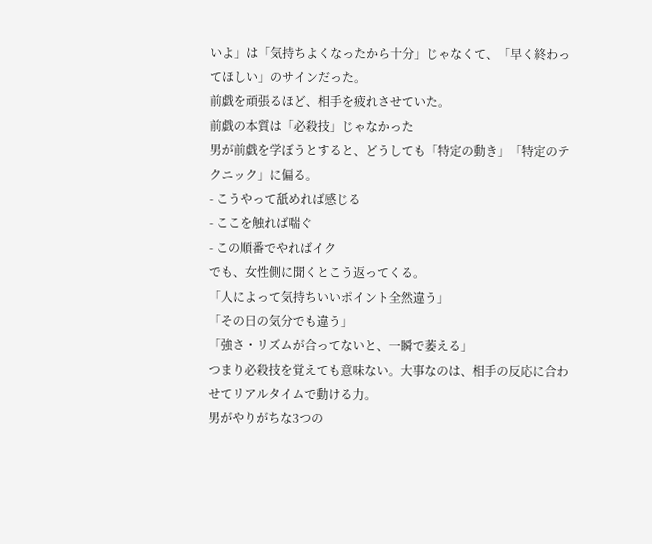いよ」は「気持ちよくなったから十分」じゃなくて、「早く終わってほしい」のサインだった。
前戯を頑張るほど、相手を疲れさせていた。
前戯の本質は「必殺技」じゃなかった
男が前戯を学ぼうとすると、どうしても「特定の動き」「特定のテクニック」に偏る。
- こうやって舐めれば感じる
- ここを触れば喘ぐ
- この順番でやればイク
でも、女性側に聞くとこう返ってくる。
「人によって気持ちいいポイント全然違う」
「その日の気分でも違う」
「強さ・リズムが合ってないと、一瞬で萎える」
つまり必殺技を覚えても意味ない。大事なのは、相手の反応に合わせてリアルタイムで動ける力。
男がやりがちな3つの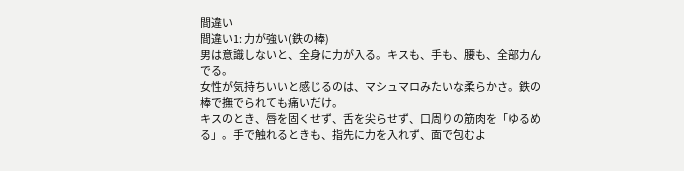間違い
間違い1: 力が強い(鉄の棒)
男は意識しないと、全身に力が入る。キスも、手も、腰も、全部力んでる。
女性が気持ちいいと感じるのは、マシュマロみたいな柔らかさ。鉄の棒で撫でられても痛いだけ。
キスのとき、唇を固くせず、舌を尖らせず、口周りの筋肉を「ゆるめる」。手で触れるときも、指先に力を入れず、面で包むよ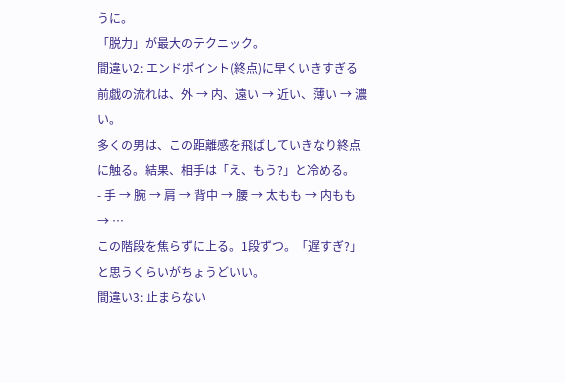うに。
「脱力」が最大のテクニック。
間違い2: エンドポイント(終点)に早くいきすぎる
前戯の流れは、外 → 内、遠い → 近い、薄い → 濃い。
多くの男は、この距離感を飛ばしていきなり終点に触る。結果、相手は「え、もう?」と冷める。
- 手 → 腕 → 肩 → 背中 → 腰 → 太もも → 内もも → …
この階段を焦らずに上る。1段ずつ。「遅すぎ?」と思うくらいがちょうどいい。
間違い3: 止まらない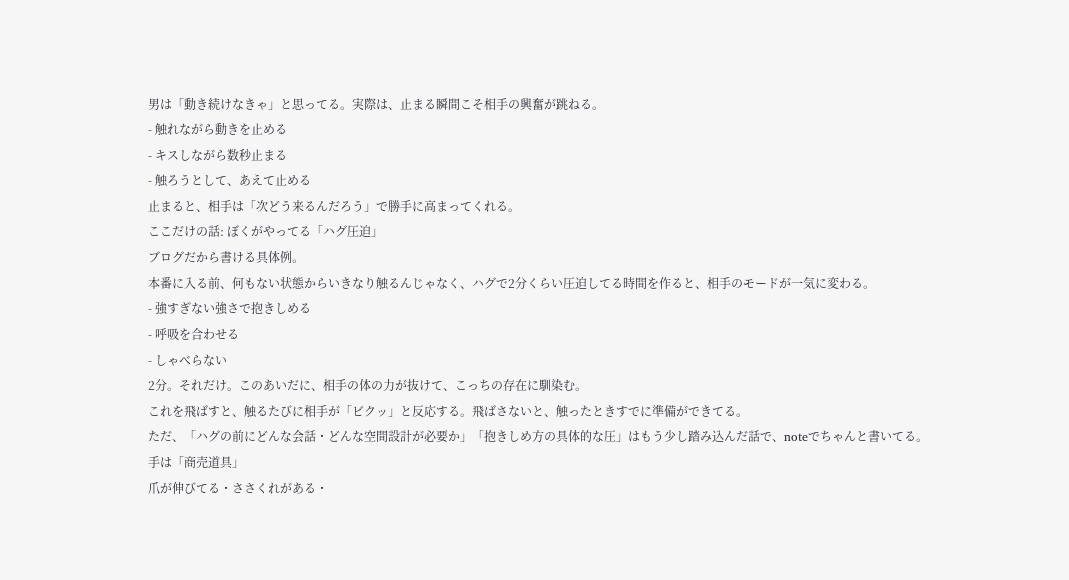男は「動き続けなきゃ」と思ってる。実際は、止まる瞬間こそ相手の興奮が跳ねる。
- 触れながら動きを止める
- キスしながら数秒止まる
- 触ろうとして、あえて止める
止まると、相手は「次どう来るんだろう」で勝手に高まってくれる。
ここだけの話: ぼくがやってる「ハグ圧迫」
ブログだから書ける具体例。
本番に入る前、何もない状態からいきなり触るんじゃなく、ハグで2分くらい圧迫してる時間を作ると、相手のモードが一気に変わる。
- 強すぎない強さで抱きしめる
- 呼吸を合わせる
- しゃべらない
2分。それだけ。このあいだに、相手の体の力が抜けて、こっちの存在に馴染む。
これを飛ばすと、触るたびに相手が「ビクッ」と反応する。飛ばさないと、触ったときすでに準備ができてる。
ただ、「ハグの前にどんな会話・どんな空間設計が必要か」「抱きしめ方の具体的な圧」はもう少し踏み込んだ話で、noteでちゃんと書いてる。
手は「商売道具」
爪が伸びてる・ささくれがある・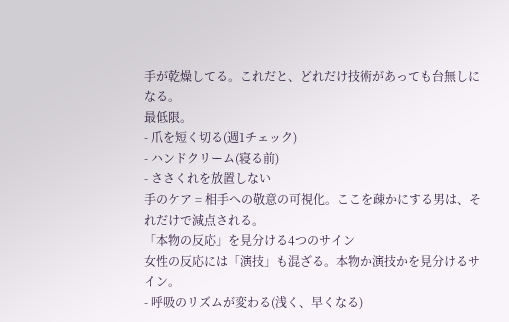手が乾燥してる。これだと、どれだけ技術があっても台無しになる。
最低限。
- 爪を短く切る(週1チェック)
- ハンドクリーム(寝る前)
- ささくれを放置しない
手のケア = 相手への敬意の可視化。ここを疎かにする男は、それだけで減点される。
「本物の反応」を見分ける4つのサイン
女性の反応には「演技」も混ざる。本物か演技かを見分けるサイン。
- 呼吸のリズムが変わる(浅く、早くなる)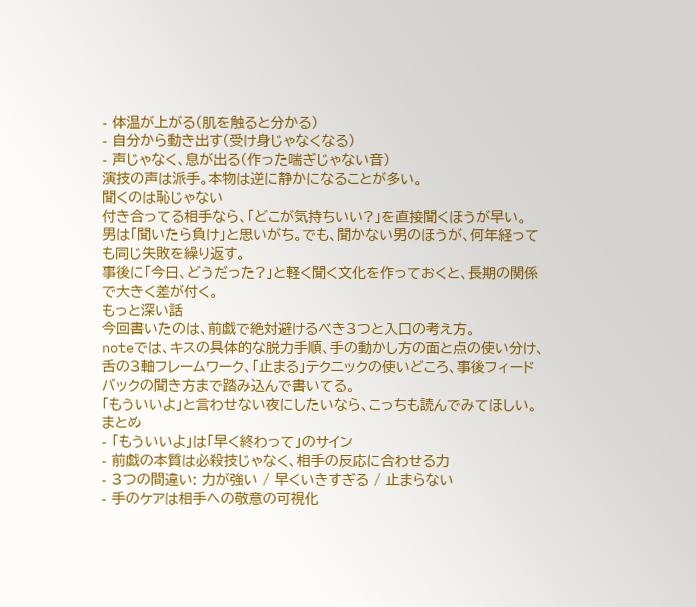- 体温が上がる(肌を触ると分かる)
- 自分から動き出す(受け身じゃなくなる)
- 声じゃなく、息が出る(作った喘ぎじゃない音)
演技の声は派手。本物は逆に静かになることが多い。
聞くのは恥じゃない
付き合ってる相手なら、「どこが気持ちいい?」を直接聞くほうが早い。
男は「聞いたら負け」と思いがち。でも、聞かない男のほうが、何年経っても同じ失敗を繰り返す。
事後に「今日、どうだった?」と軽く聞く文化を作っておくと、長期の関係で大きく差が付く。
もっと深い話
今回書いたのは、前戯で絶対避けるべき3つと入口の考え方。
noteでは、キスの具体的な脱力手順、手の動かし方の面と点の使い分け、舌の3軸フレームワーク、「止まる」テクニックの使いどころ、事後フィードバックの聞き方まで踏み込んで書いてる。
「もういいよ」と言わせない夜にしたいなら、こっちも読んでみてほしい。
まとめ
- 「もういいよ」は「早く終わって」のサイン
- 前戯の本質は必殺技じゃなく、相手の反応に合わせる力
- 3つの間違い: 力が強い / 早くいきすぎる / 止まらない
- 手のケアは相手への敬意の可視化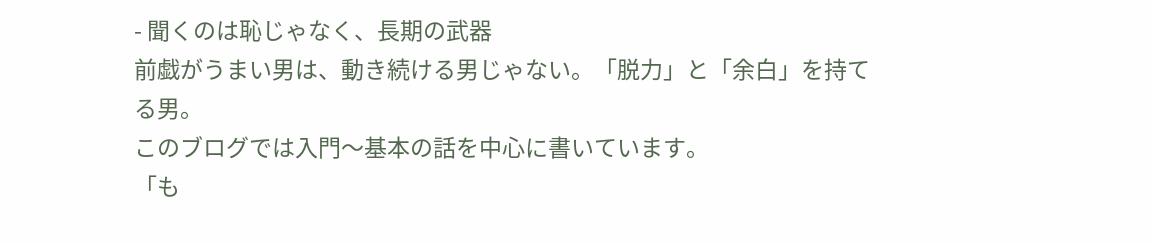- 聞くのは恥じゃなく、長期の武器
前戯がうまい男は、動き続ける男じゃない。「脱力」と「余白」を持てる男。
このブログでは入門〜基本の話を中心に書いています。
「も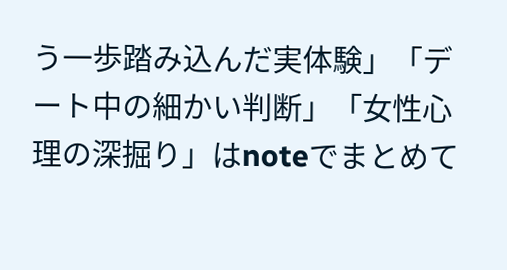う一歩踏み込んだ実体験」「デート中の細かい判断」「女性心理の深掘り」はnoteでまとめて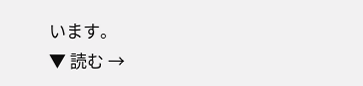います。
▼ 読む →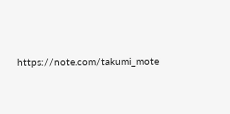https://note.com/takumi_mote